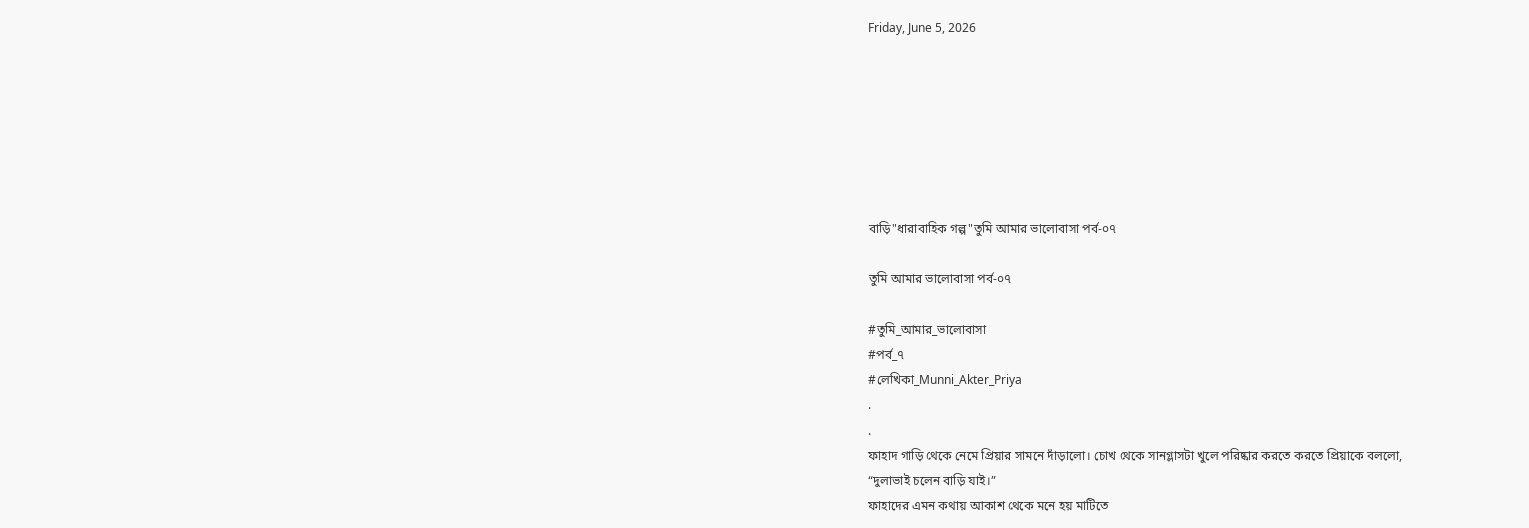Friday, June 5, 2026







বাড়ি"ধারাবাহিক গল্প"তুমি আমার ভালোবাসা পর্ব-০৭

তুমি আমার ভালোবাসা পর্ব-০৭

#তুমি_আমার_ভালোবাসা
#পর্ব_৭
#লেখিকা_Munni_Akter_Priya
.
.
ফাহাদ গাড়ি থেকে নেমে প্রিয়ার সামনে দাঁড়ালো। চোখ থেকে সানগ্লাসটা খুলে পরিষ্কার করতে করতে প্রিয়াকে বললো,
“দুলাভাই চলেন বাড়ি যাই।”
ফাহাদের এমন কথায় আকাশ থেকে মনে হয় মাটিতে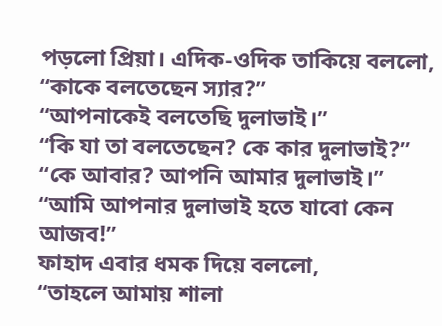পড়লো প্রিয়া। এদিক-ওদিক তাকিয়ে বললো,
“কাকে বলতেছেন স্যার?”
“আপনাকেই বলতেছি দুলাভাই।”
“কি যা তা বলতেছেন? কে কার দুলাভাই?”
“কে আবার? আপনি আমার দুলাভাই।”
“আমি আপনার দুলাভাই হতে যাবো কেন আজব!”
ফাহাদ এবার ধমক দিয়ে বললো,
“তাহলে আমায় শালা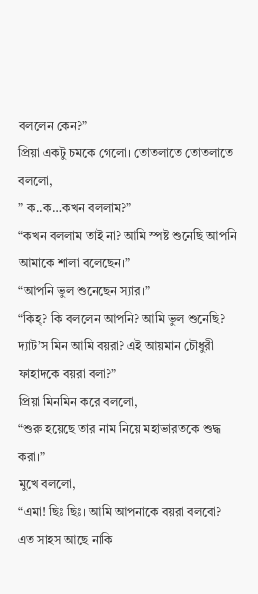বললেন কেন?”
প্রিয়া একটু চমকে গেলো। তোতলাতে তোতলাতে বললো,
” ক..ক…কখন বললাম?”
“কখন বললাম তাই না? আমি স্পষ্ট শুনেছি আপনি আমাকে শালা বলেছেন।”
“আপনি ভুল শুনেছেন স্যার।”
“কিহ্? কি বললেন আপনি? আমি ভুল শুনেছি? দ্যাট’স মিন আমি বয়রা? এই আয়মান চৌধুরী ফাহাদকে বয়রা বলা?”
প্রিয়া মিনমিন করে বললো,
“শুরু হয়েছে তার নাম নিয়ে মহাভারতকে শুদ্ধ করা।”
মুখে বললো,
“এমা! ছিঃ ছিঃ। আমি আপনাকে বয়রা বলবো? এত সাহস আছে নাকি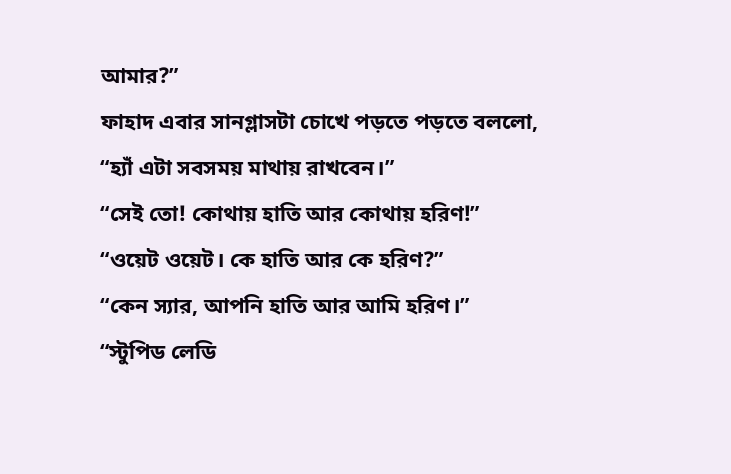আমার?”
ফাহাদ এবার সানগ্লাসটা চোখে পড়তে পড়তে বললো,
“হ্যাঁ এটা সবসময় মাথায় রাখবেন।”
“সেই তো! কোথায় হাতি আর কোথায় হরিণ!”
“ওয়েট ওয়েট। কে হাতি আর কে হরিণ?”
“কেন স্যার, আপনি হাতি আর আমি হরিণ।”
“স্টুপিড লেডি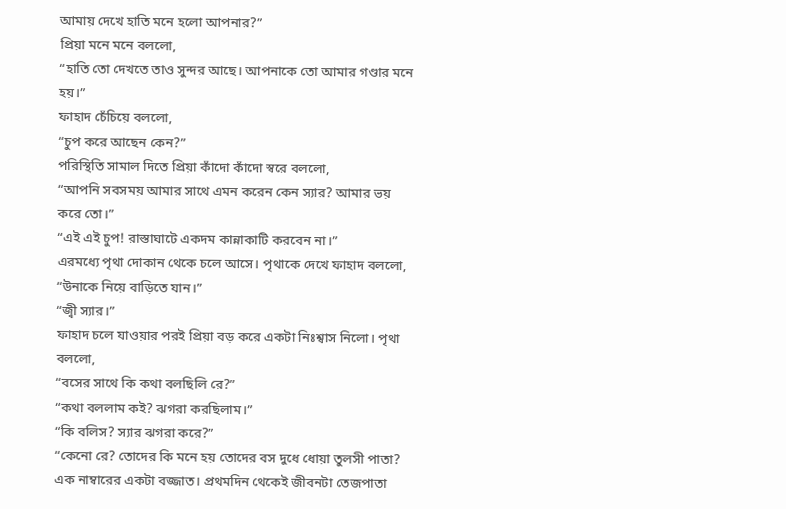আমায় দেখে হাতি মনে হলো আপনার?”
প্রিয়া মনে মনে বললো,
“হাতি তো দেখতে তাও সুন্দর আছে। আপনাকে তো আমার গণ্ডার মনে হয়।”
ফাহাদ চেঁচিয়ে বললো,
“চুপ করে আছেন কেন?”
পরিস্থিতি সামাল দিতে প্রিয়া কাঁদো কাঁদো স্বরে বললো,
“আপনি সবসময় আমার সাথে এমন করেন কেন স্যার? আমার ভয় করে তো।”
“এই এই চুপ! রাস্তাঘাটে একদম কান্নাকাটি করবেন না।”
এরমধ্যে পৃথা দোকান থেকে চলে আসে। পৃথাকে দেখে ফাহাদ বললো,
“উনাকে নিয়ে বাড়িতে যান।”
“জ্বী স্যার।”
ফাহাদ চলে যাওয়ার পরই প্রিয়া বড় করে একটা নিঃশ্বাস নিলো। পৃথা বললো,
“বসের সাথে কি কথা বলছিলি রে?”
“কথা বললাম কই? ঝগরা করছিলাম।”
“কি বলিস? স্যার ঝগরা করে?”
“কেনো রে? তোদের কি মনে হয় তোদের বস দুধে ধোয়া তুলসী পাতা? এক নাম্বারের একটা বজ্জাত। প্রথমদিন থেকেই জীবনটা তেজপাতা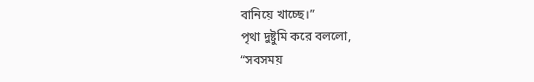বানিয়ে খাচ্ছে।”
পৃথা দুষ্টুমি করে বললো,
“সবসময়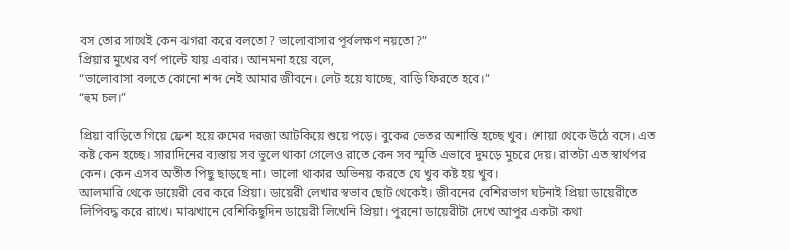বস তোর সাথেই কেন ঝগরা করে বলতো? ভালোবাসার পূর্বলক্ষণ নয়তো?”
প্রিয়ার মুখের বর্ণ পাল্টে যায় এবার। আনমনা হয়ে বলে,
“ভালোবাসা বলতে কোনো শব্দ নেই আমার জীবনে। লেট হয়ে যাচ্ছে, বাড়ি ফিরতে হবে।”
“হুম চল।”

প্রিয়া বাড়িতে গিয়ে ফ্রেশ হয়ে রুমের দরজা আটকিয়ে শুয়ে পড়ে। বুকের ভেতর অশান্তি হচ্ছে খুব। শোয়া থেকে উঠে বসে। এত কষ্ট কেন হচ্ছে। সারাদিনের ব্যস্তায় সব ভুলে থাকা গেলেও রাতে কেন সব স্মৃতি এভাবে দুমড়ে মুচরে দেয়। রাতটা এত স্বার্থপর কেন। কেন এসব অতীত পিছু ছাড়ছে না। ভালো থাকার অভিনয় করতে যে খুব কষ্ট হয় খুব।
আলমারি থেকে ডায়েরী বের করে প্রিয়া। ডায়েরী লেখার স্বভাব ছোট থেকেই। জীবনের বেশিরভাগ ঘটনাই প্রিয়া ডায়েরীতে লিপিবদ্ধ করে রাখে। মাঝখানে বেশিকিছুদিন ডায়েরী লিখেনি প্রিয়া। পুরনো ডায়েরীটা দেখে আপুর একটা কথা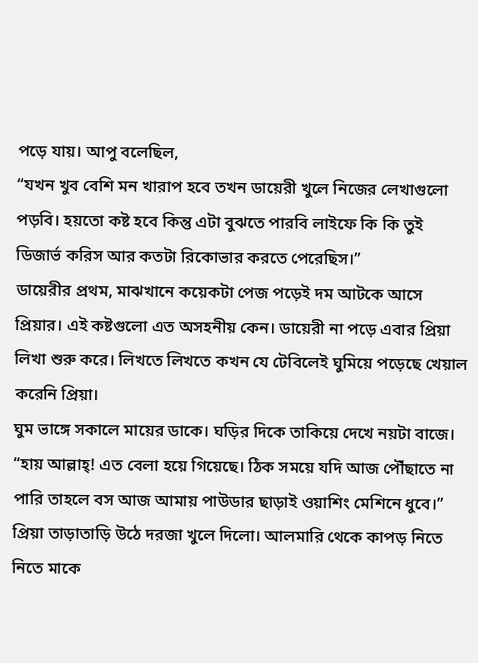পড়ে যায়। আপু বলেছিল,
“যখন খুব বেশি মন খারাপ হবে তখন ডায়েরী খুলে নিজের লেখাগুলো পড়বি। হয়তো কষ্ট হবে কিন্তু এটা বুঝতে পারবি লাইফে কি কি তুই ডিজার্ভ করিস আর কতটা রিকোভার করতে পেরেছিস।”
ডায়েরীর প্রথম, মাঝখানে কয়েকটা পেজ পড়েই দম আটকে আসে প্রিয়ার। এই কষ্টগুলো এত অসহনীয় কেন। ডায়েরী না পড়ে এবার প্রিয়া লিখা শুরু করে। লিখতে লিখতে কখন যে টেবিলেই ঘুমিয়ে পড়েছে খেয়াল করেনি প্রিয়া।
ঘুম ভাঙ্গে সকালে মায়ের ডাকে। ঘড়ির দিকে তাকিয়ে দেখে নয়টা বাজে।
“হায় আল্লাহ্! এত বেলা হয়ে গিয়েছে। ঠিক সময়ে যদি আজ পৌঁছাতে না পারি তাহলে বস আজ আমায় পাউডার ছাড়াই ওয়াশিং মেশিনে ধুবে।”
প্রিয়া তাড়াতাড়ি উঠে দরজা খুলে দিলো। আলমারি থেকে কাপড় নিতে নিতে মাকে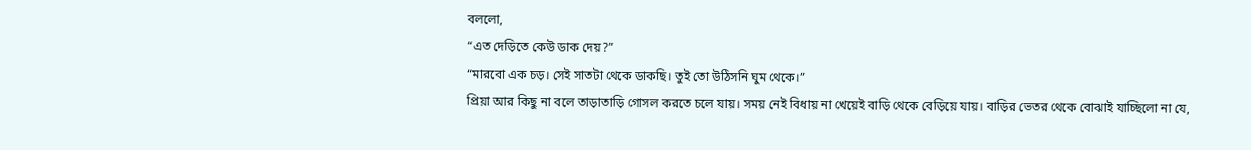বললো,
“এত দেড়িতে কেউ ডাক দেয়?”
“মারবো এক চড়। সেই সাতটা থেকে ডাকছি। তুই তো উঠিসনি ঘুম থেকে।”
প্রিয়া আর কিছু না বলে তাড়াতাড়ি গোসল করতে চলে যায়। সময় নেই বিধায় না খেয়েই বাড়ি থেকে বেড়িয়ে যায়। বাড়ির ভেতর থেকে বোঝাই যাচ্ছিলো না যে,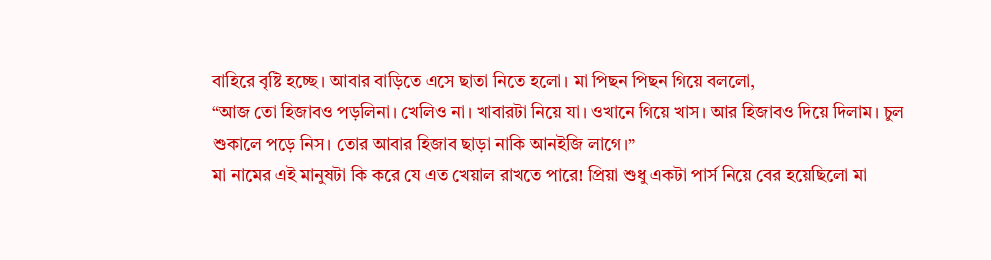বাহিরে বৃষ্টি হচ্ছে। আবার বাড়িতে এসে ছাতা নিতে হলো। মা পিছন পিছন গিয়ে বললো,
“আজ তো হিজাবও পড়লিনা। খেলিও না। খাবারটা নিয়ে যা। ওখানে গিয়ে খাস। আর হিজাবও দিয়ে দিলাম। চুল শুকালে পড়ে নিস। তোর আবার হিজাব ছাড়া নাকি আনইজি লাগে।”
মা নামের এই মানুষটা কি করে যে এত খেয়াল রাখতে পারে! প্রিয়া শুধু একটা পার্স নিয়ে বের হয়েছিলো মা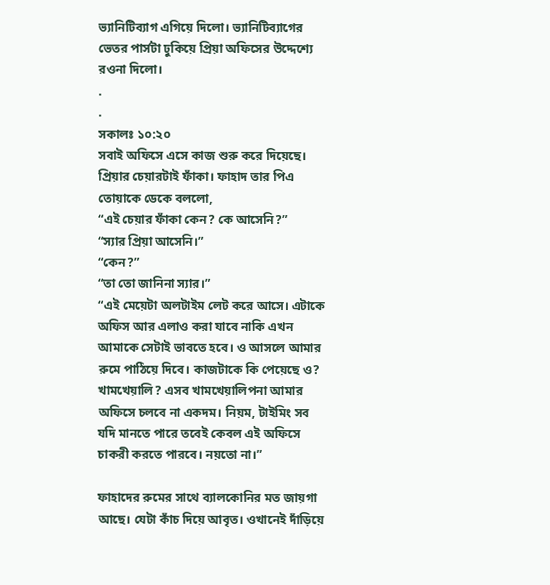ভ্যানিটিব্যাগ এগিয়ে দিলো। ভ্যানিটিব্যাগের ভেতর পার্সটা ঢুকিয়ে প্রিয়া অফিসের উদ্দেশ্যে রওনা দিলো।
.
.
সকালঃ ১০:২০
সবাই অফিসে এসে কাজ শুরু করে দিয়েছে। প্রিয়ার চেয়ারটাই ফাঁকা। ফাহাদ তার পিএ তোয়াকে ডেকে বললো,
“এই চেয়ার ফাঁকা কেন? কে আসেনি?”
“স্যার প্রিয়া আসেনি।”
“কেন?”
“তা তো জানিনা স্যার।”
“এই মেয়েটা অলটাইম লেট করে আসে। এটাকে অফিস আর এলাও করা যাবে নাকি এখন আমাকে সেটাই ভাবতে হবে। ও আসলে আমার রুমে পাঠিয়ে দিবে। কাজটাকে কি পেয়েছে ও? খামখেয়ালি? এসব খামখেয়ালিপনা আমার অফিসে চলবে না একদম। নিয়ম, টাইমিং সব যদি মানতে পারে তবেই কেবল এই অফিসে চাকরী করতে পারবে। নয়তো না।”

ফাহাদের রুমের সাথে ব্যালকোনির মত জায়গা আছে। যেটা কাঁচ দিয়ে আবৃত। ওখানেই দাঁড়িয়ে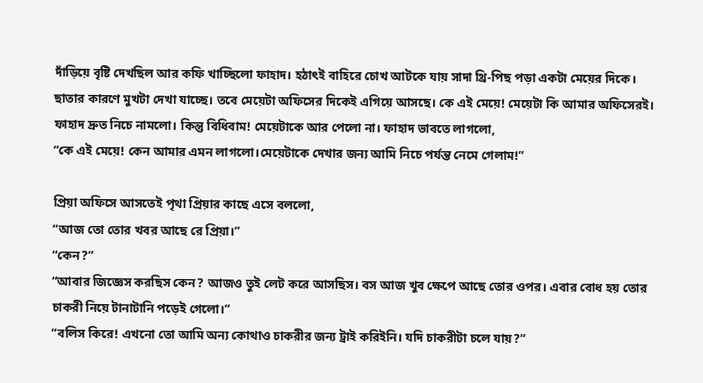দাঁড়িয়ে বৃষ্টি দেখছিল আর কফি খাচ্ছিলো ফাহাদ। হঠাৎই বাহিরে চোখ আটকে যায় সাদা থ্রি-পিছ পড়া একটা মেয়ের দিকে। ছাতার কারণে মুখটা দেখা যাচ্ছে। তবে মেয়েটা অফিসের দিকেই এগিয়ে আসছে। কে এই মেয়ে! মেয়েটা কি আমার অফিসেরই। ফাহাদ দ্রুত নিচে নামলো। কিন্তু বিধিবাম! মেয়েটাকে আর পেলো না। ফাহাদ ভাবতে লাগলো,
“কে এই মেয়ে! কেন আমার এমন লাগলো।মেয়েটাকে দেখার জন্য আমি নিচে পর্যন্ত নেমে গেলাম!”

প্রিয়া অফিসে আসতেই পৃথা প্রিয়ার কাছে এসে বললো,
“আজ তো তোর খবর আছে রে প্রিয়া।”
“কেন?”
“আবার জিজ্ঞেস করছিস কেন? আজও তুই লেট করে আসছিস। বস আজ খুব ক্ষেপে আছে তোর ওপর। এবার বোধ হয় তোর চাকরী নিয়ে টানাটানি পড়েই গেলো।”
“বলিস কিরে! এখনো তো আমি অন্য কোথাও চাকরীর জন্য ট্রাই করিইনি। যদি চাকরীটা চলে যায়?”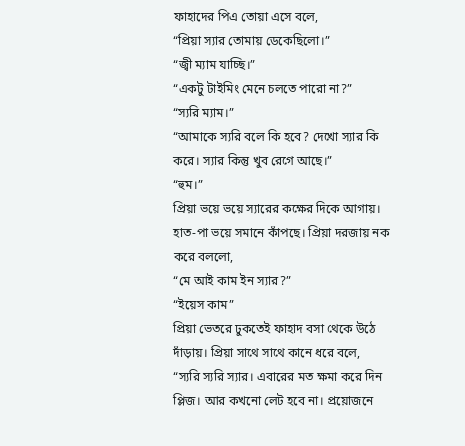ফাহাদের পিএ তোয়া এসে বলে,
“প্রিয়া স্যার তোমায় ডেকেছিলো।”
“জ্বী ম্যাম যাচ্ছি।”
“একটু টাইমিং মেনে চলতে পারো না?”
“স্যরি ম্যাম।”
“আমাকে স্যরি বলে কি হবে? দেখো স্যার কি করে। স্যার কিন্তু খুব রেগে আছে।”
“হুম।”
প্রিয়া ভয়ে ভয়ে স্যারের কক্ষের দিকে আগায়। হাত-পা ভয়ে সমানে কাঁপছে। প্রিয়া দরজায় নক করে বললো,
“মে আই কাম ইন স্যার?”
“ইয়েস কাম”
প্রিয়া ভেতরে ঢুকতেই ফাহাদ বসা থেকে উঠে দাঁড়ায়। প্রিয়া সাথে সাথে কানে ধরে বলে,
“স্যরি স্যরি স্যার। এবারের মত ক্ষমা করে দিন প্লিজ। আর কখনো লেট হবে না। প্রয়োজনে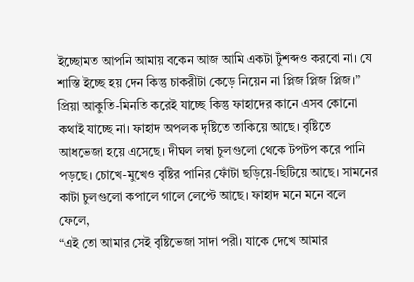ইচ্ছোমত আপনি আমায় বকেন আজ আমি একটা টুঁশব্দও করবো না। যে শাস্তি ইচ্ছে হয় দেন কিন্তু চাকরীটা কেড়ে নিয়েন না প্লিজ প্লিজ প্লিজ।”
প্রিয়া আকুতি-মিনতি করেই যাচ্ছে কিন্তু ফাহাদের কানে এসব কোনো কথাই যাচ্ছে না। ফাহাদ অপলক দৃষ্টিতে তাকিয়ে আছে। বৃষ্টিতে আধভেজা হয়ে এসেছে। দীঘল লম্বা চুলগুলো থেকে টপটপ করে পানি পড়ছে। চোখে-মুখেও বৃষ্টির পানির ফোঁটা ছড়িয়ে-ছিটিয়ে আছে। সামনের কাটা চুলগুলো কপালে গালে লেপ্টে আছে। ফাহাদ মনে মনে বলে ফেলে,
“এই তো আমার সেই বৃষ্টিভেজা সাদা পরী। যাকে দেখে আমার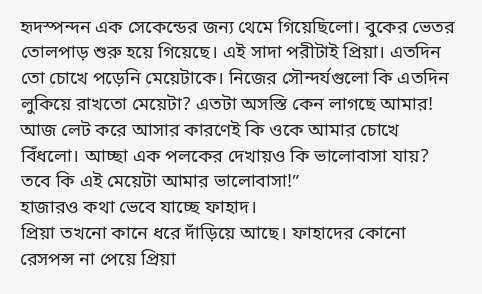হৃদস্পন্দন এক সেকেন্ডের জন্য থেমে গিয়েছিলো। বুকের ভেতর তোলপাড় শুরু হয়ে গিয়েছে। এই সাদা পরীটাই প্রিয়া। এতদিন তো চোখে পড়েনি মেয়েটাকে। নিজের সৌন্দর্যগুলো কি এতদিন লুকিয়ে রাখতো মেয়েটা? এতটা অসস্তি কেন লাগছে আমার! আজ লেট করে আসার কারণেই কি ওকে আমার চোখে বিঁধলো। আচ্ছা এক পলকের দেখায়ও কি ভালোবাসা যায়? তবে কি এই মেয়েটা আমার ভালোবাসা!”
হাজারও কথা ভেবে যাচ্ছে ফাহাদ।
প্রিয়া তখনো কানে ধরে দাঁড়িয়ে আছে। ফাহাদের কোনো রেসপন্স না পেয়ে প্রিয়া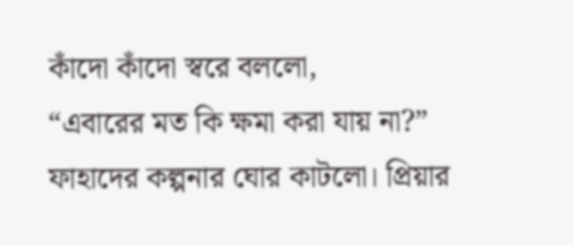কাঁদো কাঁদো স্বরে বললো,
“এবারের মত কি ক্ষমা করা যায় না?”
ফাহাদের কল্পনার ঘোর কাটলো। প্রিয়ার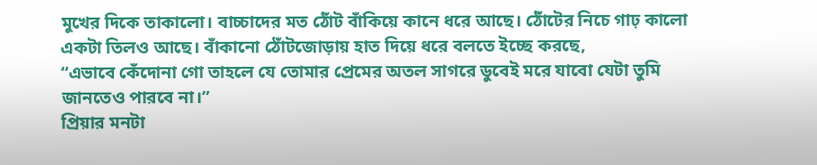মুখের দিকে তাকালো। বাচ্চাদের মত ঠোঁট বাঁকিয়ে কানে ধরে আছে। ঠোঁটের নিচে গাঢ় কালো একটা তিলও আছে। বাঁকানো ঠোঁটজোড়ায় হাত দিয়ে ধরে বলতে ইচ্ছে করছে,
“এভাবে কেঁদোনা গো তাহলে যে তোমার প্রেমের অতল সাগরে ডুবেই মরে যাবো যেটা তুমি জানতেও পারবে না।”
প্রিয়ার মনটা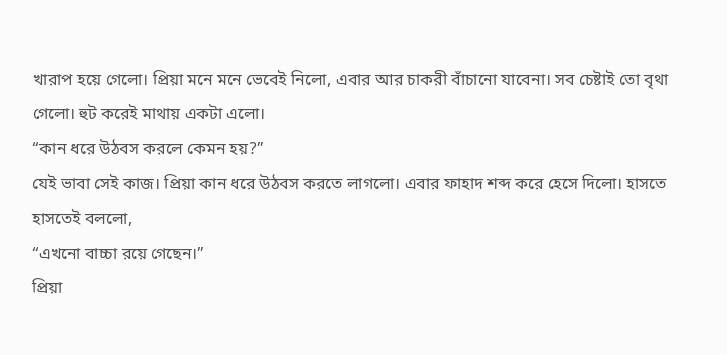খারাপ হয়ে গেলো। প্রিয়া মনে মনে ভেবেই নিলো, এবার আর চাকরী বাঁচানো যাবেনা। সব চেষ্টাই তো বৃথা গেলো। হুট করেই মাথায় একটা এলো।
“কান ধরে উঠবস করলে কেমন হয়?”
যেই ভাবা সেই কাজ। প্রিয়া কান ধরে উঠবস করতে লাগলো। এবার ফাহাদ শব্দ করে হেসে দিলো। হাসতে হাসতেই বললো,
“এখনো বাচ্চা রয়ে গেছেন।”
প্রিয়া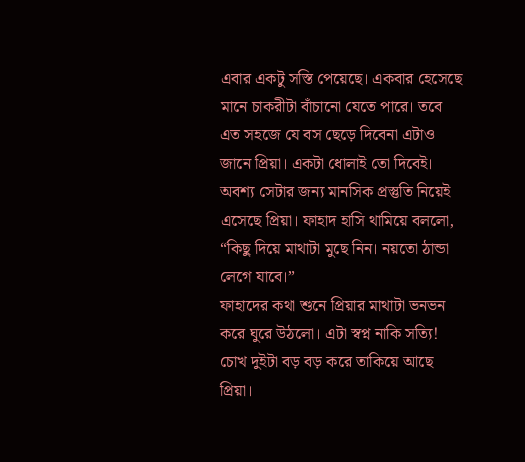এবার একটু সস্তি পেয়েছে। একবার হেসেছে মানে চাকরীটা বাঁচানো যেতে পারে। তবে এত সহজে যে বস ছেড়ে দিবেনা এটাও জানে প্রিয়া। একটা ধোলাই তো দিবেই। অবশ্য সেটার জন্য মানসিক প্রস্তুতি নিয়েই এসেছে প্রিয়া। ফাহাদ হাসি থামিয়ে বললো,
“কিছু দিয়ে মাথাটা মুছে নিন। নয়তো ঠান্ডা লেগে যাবে।”
ফাহাদের কথা শুনে প্রিয়ার মাথাটা ভনভন করে ঘুরে উঠলো। এটা স্বপ্ন নাকি সত্যি! চোখ দুইটা বড় বড় করে তাকিয়ে আছে প্রিয়া।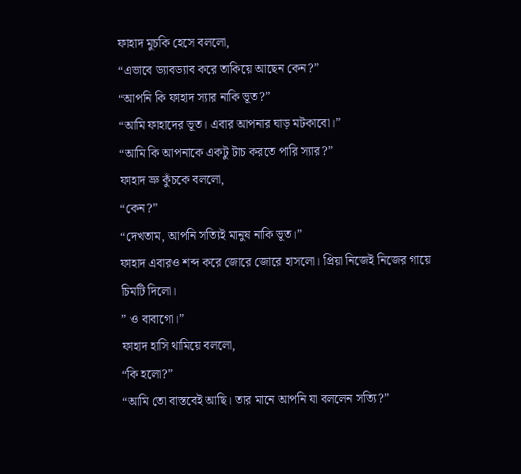ফাহাদ মুচকি হেসে বললো,
“এভাবে ড্যাবড্যাব করে তাকিয়ে আছেন কেন?”
“আপনি কি ফাহাদ স্যার নাকি ভূত?”
“আমি ফাহাদের ভূত। এবার আপনার ঘাড় মটকাবো।”
“আমি কি আপনাকে একটু টাচ করতে পারি স্যার?”
ফাহাদ ভ্রু কুঁচকে বললো,
“কেন?”
“দেখতাম, আপনি সত্যিই মানুষ নাকি ভূত।”
ফাহাদ এবারও শব্দ করে জোরে জোরে হাসলো। প্রিয়া নিজেই নিজের গায়ে চিমটি দিলো।
” ও বাবাগো।”
ফাহাদ হাসি থামিয়ে বললো,
“কি হলো?”
“আমি তো বাস্তবেই আছি। তার মানে আপনি যা বললেন সত্যি?”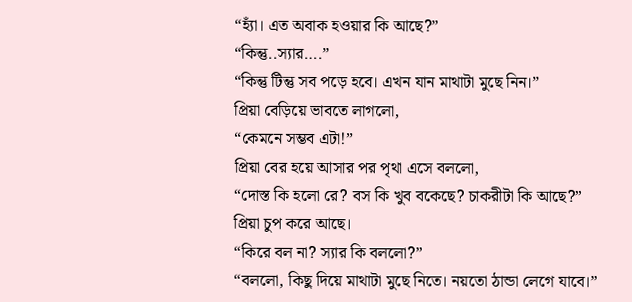“হ্যাঁ। এত অবাক হওয়ার কি আছে?”
“কিন্তু..স্যার….”
“কিন্তু টিন্তু সব পড়ে হবে। এখন যান মাথাটা মুছে নিন।”
প্রিয়া বেড়িয়ে ভাবতে লাগলো,
“কেমনে সম্ভব এটা!”
প্রিয়া বের হয়ে আসার পর পৃথা এসে বললো,
“দোস্ত কি হলো রে? বস কি খুব বকেছে? চাকরীটা কি আছে?”
প্রিয়া চুপ করে আছে।
“কিরে বল না? স্যার কি বললো?”
“বললো, কিছু দিয়ে মাথাটা মুছে নিতে। নয়তো ঠান্ডা লেগে যাবে।”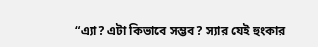“এ্যা? এটা কিভাবে সম্ভব? স্যার যেই হুংকার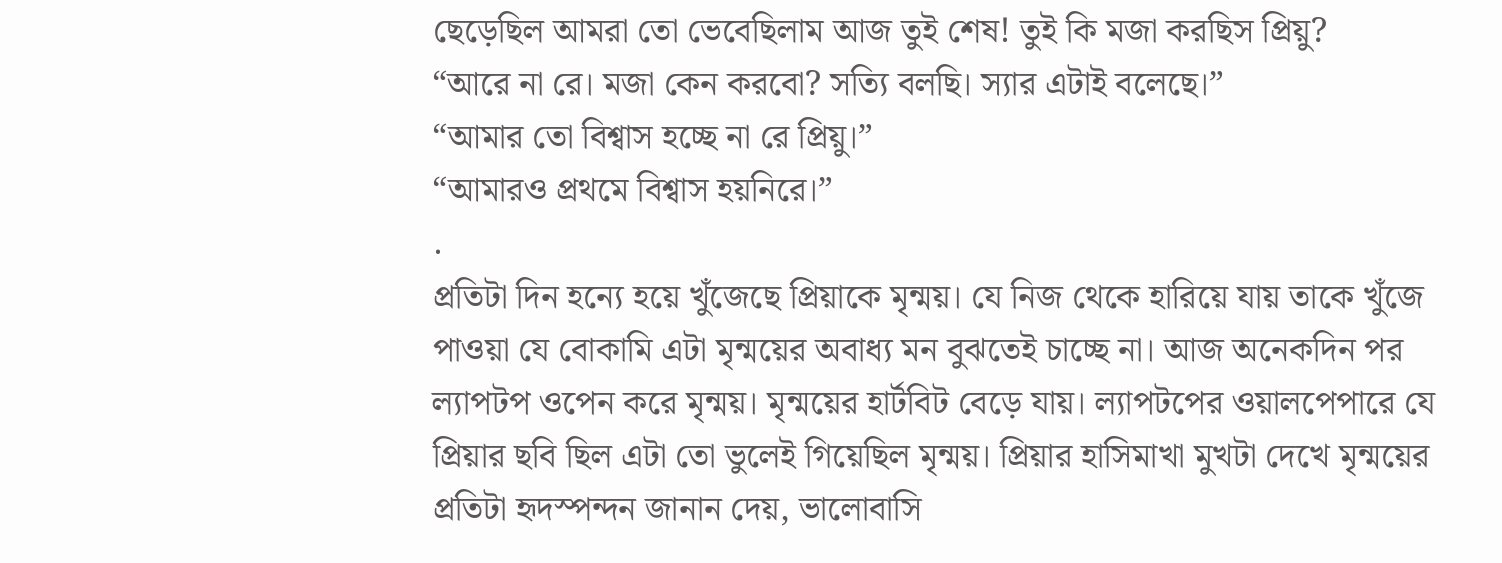ছেড়েছিল আমরা তো ভেবেছিলাম আজ তুই শেষ! তুই কি মজা করছিস প্রিয়ু?
“আরে না রে। মজা কেন করবো? সত্যি বলছি। স্যার এটাই বলেছে।”
“আমার তো বিশ্বাস হচ্ছে না রে প্রিয়ু।”
“আমারও প্রথমে বিশ্বাস হয়নিরে।”
.
প্রতিটা দিন হন্যে হয়ে খুঁজেছে প্রিয়াকে মৃন্ময়। যে নিজ থেকে হারিয়ে যায় তাকে খুঁজে পাওয়া যে বোকামি এটা মৃন্ময়ের অবাধ্য মন বুঝতেই চাচ্ছে না। আজ অনেকদিন পর ল্যাপটপ ওপেন করে মৃন্ময়। মৃন্ময়ের হার্টবিট বেড়ে যায়। ল্যাপটপের ওয়ালপেপারে যে প্রিয়ার ছবি ছিল এটা তো ভুলেই গিয়েছিল মৃন্ময়। প্রিয়ার হাসিমাখা মুখটা দেখে মৃন্ময়ের প্রতিটা হৃদস্পন্দন জানান দেয়, ভালোবাসি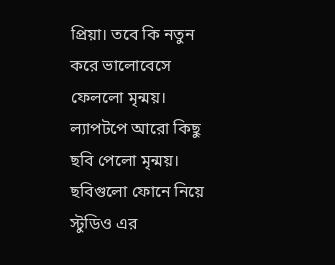প্রিয়া। তবে কি নতুন করে ভালোবেসে ফেললো মৃন্ময়। ল্যাপটপে আরো কিছু ছবি পেলো মৃন্ময়। ছবিগুলো ফোনে নিয়ে স্টুডিও এর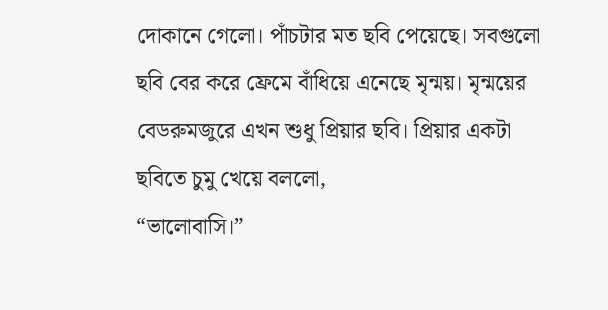দোকানে গেলো। পাঁচটার মত ছবি পেয়েছে। সবগুলো ছবি বের করে ফ্রেমে বাঁধিয়ে এনেছে মৃন্ময়। মৃন্ময়ের বেডরুমজুরে এখন শুধু প্রিয়ার ছবি। প্রিয়ার একটা ছবিতে চুমু খেয়ে বললো,
“ভালোবাসি।”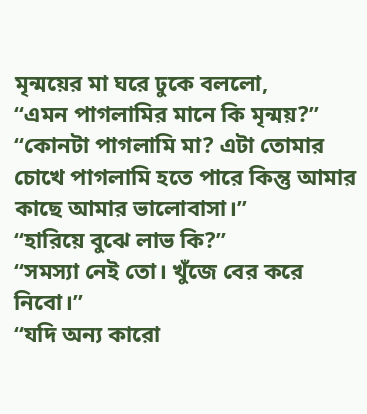মৃন্ময়ের মা ঘরে ঢুকে বললো,
“এমন পাগলামির মানে কি মৃন্ময়?”
“কোনটা পাগলামি মা? এটা তোমার চোখে পাগলামি হতে পারে কিন্তু আমার কাছে আমার ভালোবাসা।”
“হারিয়ে বুঝে লাভ কি?”
“সমস্যা নেই তো। খুঁজে বের করে নিবো।”
“যদি অন্য কারো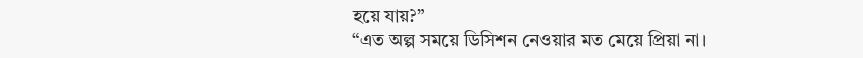হয়ে যায়?”
“এত অল্প সময়ে ডিসিশন নেওয়ার মত মেয়ে প্রিয়া না।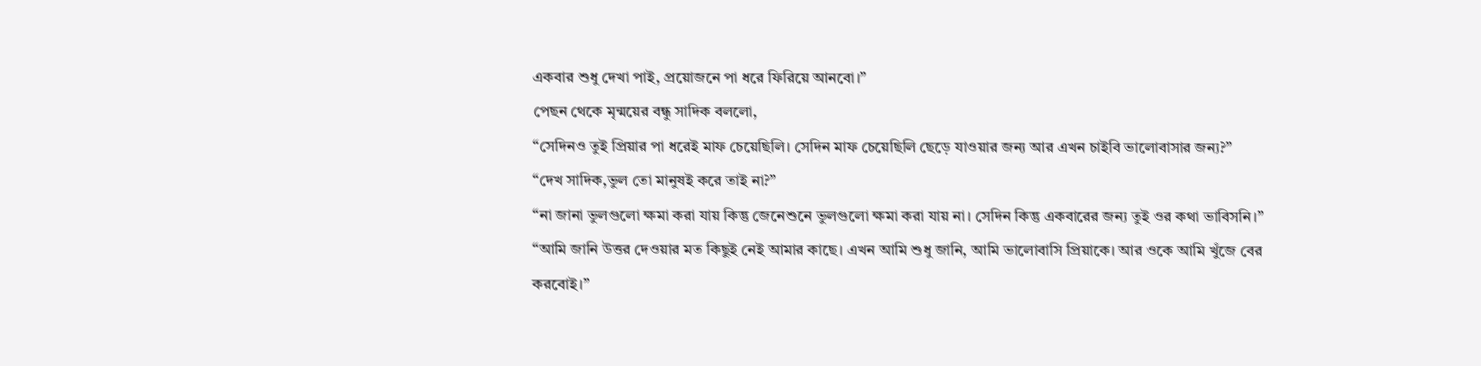একবার শুধু দেখা পাই, প্রয়োজনে পা ধরে ফিরিয়ে আনবো।”
পেছন থেকে মৃন্ময়ের বন্ধু সাদিক বললো,
“সেদিনও তুই প্রিয়ার পা ধরেই মাফ চেয়েছিলি। সেদিন মাফ চেয়েছিলি ছেড়ে যাওয়ার জন্য আর এখন চাইবি ভালোবাসার জন্য?”
“দেখ সাদিক,ভুল তো মানুষই করে তাই না?”
“না জানা ভুলগুলো ক্ষমা করা যায় কিন্তু জেনেশুনে ভুলগুলো ক্ষমা করা যায় না। সেদিন কিন্তু একবারের জন্য তুই ওর কথা ভাবিসনি।”
“আমি জানি উত্তর দেওয়ার মত কিছুই নেই আমার কাছে। এখন আমি শুধু জানি, আমি ভালোবাসি প্রিয়াকে। আর ওকে আমি খুঁজে বের করবোই।”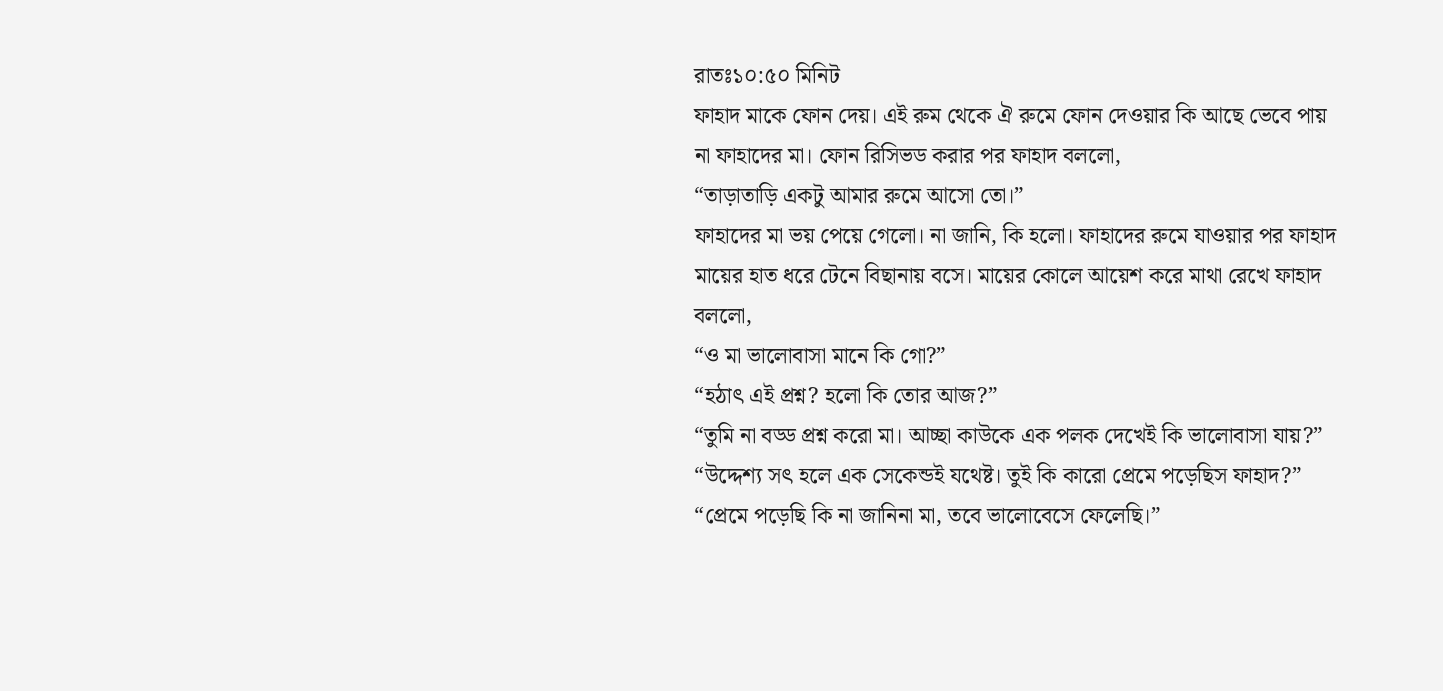রাতঃ১০:৫০ মিনিট
ফাহাদ মাকে ফোন দেয়। এই রুম থেকে ঐ রুমে ফোন দেওয়ার কি আছে ভেবে পায় না ফাহাদের মা। ফোন রিসিভড করার পর ফাহাদ বললো,
“তাড়াতাড়ি একটু আমার রুমে আসো তো।”
ফাহাদের মা ভয় পেয়ে গেলো। না জানি, কি হলো। ফাহাদের রুমে যাওয়ার পর ফাহাদ মায়ের হাত ধরে টেনে বিছানায় বসে। মায়ের কোলে আয়েশ করে মাথা রেখে ফাহাদ বললো,
“ও মা ভালোবাসা মানে কি গো?”
“হঠাৎ এই প্রশ্ন? হলো কি তোর আজ?”
“তুমি না বড্ড প্রশ্ন করো মা। আচ্ছা কাউকে এক পলক দেখেই কি ভালোবাসা যায়?”
“উদ্দেশ্য সৎ হলে এক সেকেন্ডই যথেষ্ট। তুই কি কারো প্রেমে পড়েছিস ফাহাদ?”
“প্রেমে পড়েছি কি না জানিনা মা, তবে ভালোবেসে ফেলেছি।”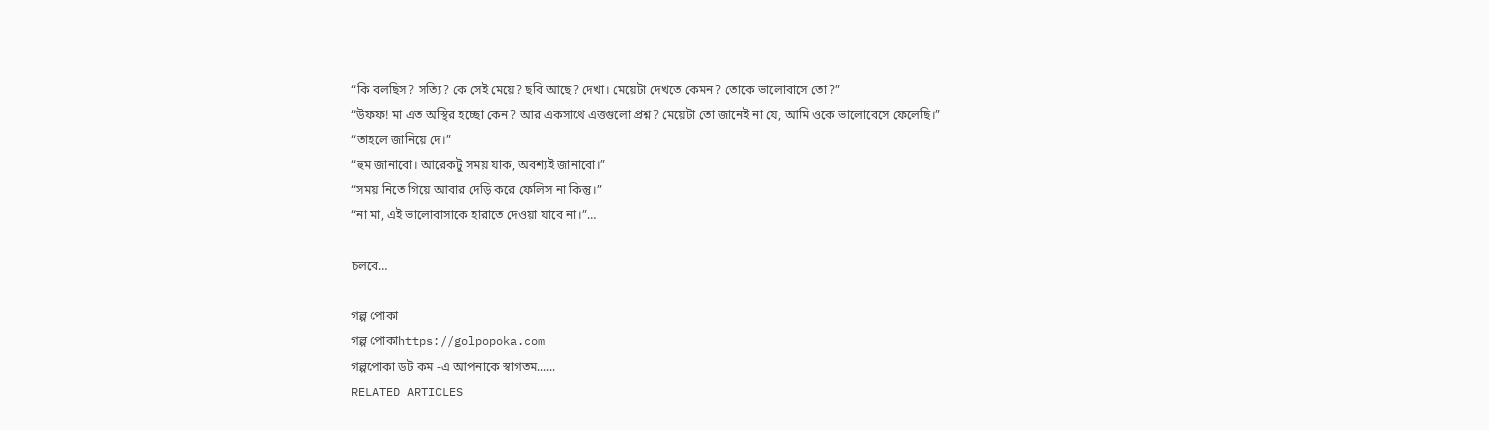“কি বলছিস? সত্যি? কে সেই মেয়ে? ছবি আছে? দেখা। মেয়েটা দেখতে কেমন? তোকে ভালোবাসে তো?”
“উফফ! মা এত অস্থির হচ্ছো কেন? আর একসাথে এত্তগুলো প্রশ্ন? মেয়েটা তো জানেই না যে, আমি ওকে ভালোবেসে ফেলেছি।”
“তাহলে জানিয়ে দে।”
“হুম জানাবো। আরেকটু সময় যাক, অবশ্যই জানাবো।”
“সময় নিতে গিয়ে আবার দেড়ি করে ফেলিস না কিন্তু।”
“না মা, এই ভালোবাসাকে হারাতে দেওয়া যাবে না।”…

চলবে…

গল্প পোকা
গল্প পোকাhttps://golpopoka.com
গল্পপোকা ডট কম -এ আপনাকে স্বাগতম......
RELATED ARTICLES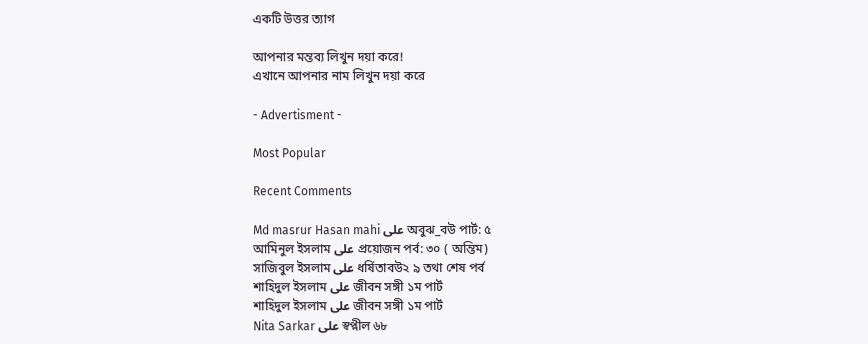একটি উত্তর ত্যাগ

আপনার মন্তব্য লিখুন দয়া করে!
এখানে আপনার নাম লিখুন দয়া করে

- Advertisment -

Most Popular

Recent Comments

Md masrur Hasan mahi على অবুঝ_বউ পার্ট: ৫
আমিনুল ইসলাম على প্রয়োজন পর্ব: ৩০ ( অন্তিম)
সাজিবুল ইসলাম على ধর্ষিতাবউ২ ৯ তথা শেষ পর্ব
শাহিদুল ইসলাম على জীবন সঙ্গী ১ম পার্ট
শাহিদুল ইসলাম على জীবন সঙ্গী ১ম পার্ট
Nita Sarkar على স্বপ্নীল ৬৮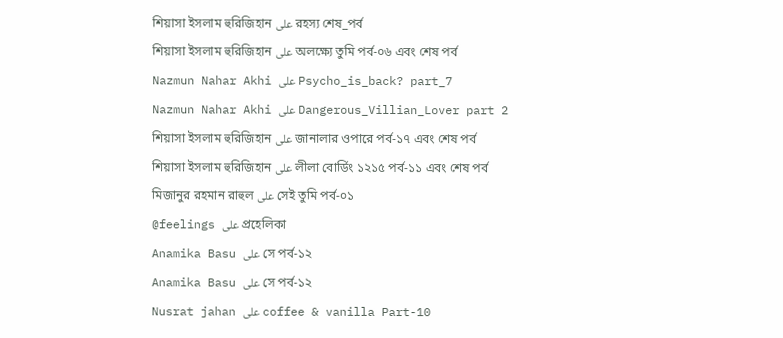শিয়াসা ইসলাম হুরিজিহান على রহস্য শেষ_পর্ব
শিয়াসা ইসলাম হুরিজিহান على অলক্ষ্যে তুমি পর্ব-০৬ এবং শেষ পর্ব
Nazmun Nahar Akhi على Psycho_is_back? part_7
Nazmun Nahar Akhi على Dangerous_Villian_Lover part 2
শিয়াসা ইসলাম হুরিজিহান على জানালার ওপারে পর্ব-১৭ এবং শেষ পর্ব
শিয়াসা ইসলাম হুরিজিহান على লীলা বোর্ডিং ১২১৫ পর্ব-১১ এবং শেষ পর্ব
মিজানুর রহমান রাহুল على সেই তুমি পর্ব-০১
@feelings على প্রহেলিকা
Anamika Basu على সে পর্ব-১২
Anamika Basu على সে পর্ব-১২
Nusrat jahan على coffee & vanilla Part-10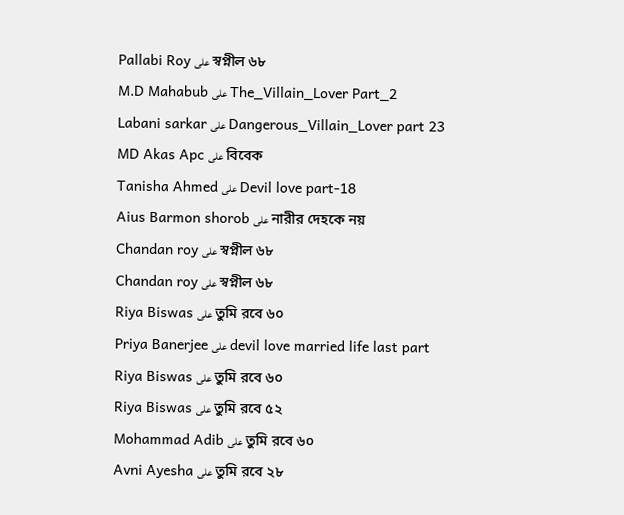Pallabi Roy على স্বপ্নীল ৬৮
M.D Mahabub على The_Villain_Lover Part_2
Labani sarkar على Dangerous_Villain_Lover part 23
MD Akas Apc على বিবেক
Tanisha Ahmed على Devil love part-18
Aius Barmon shorob على নারীর দেহকে নয়
Chandan roy على স্বপ্নীল ৬৮
Chandan roy على স্বপ্নীল ৬৮
Riya Biswas على তুমি রবে ৬০
Priya Banerjee على devil love married life last part
Riya Biswas على তুমি রবে ৬০
Riya Biswas على তুমি রবে ৫২
Mohammad Adib على তুমি রবে ৬০
Avni Ayesha على তুমি রবে ২৮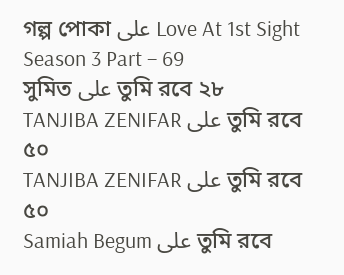গল্প পোকা على Love At 1st Sight Season 3 Part – 69
সুমিত على তুমি রবে ২৮
TANJIBA ZENIFAR على তুমি রবে ৫০
TANJIBA ZENIFAR على তুমি রবে ৫০
Samiah Begum على তুমি রবে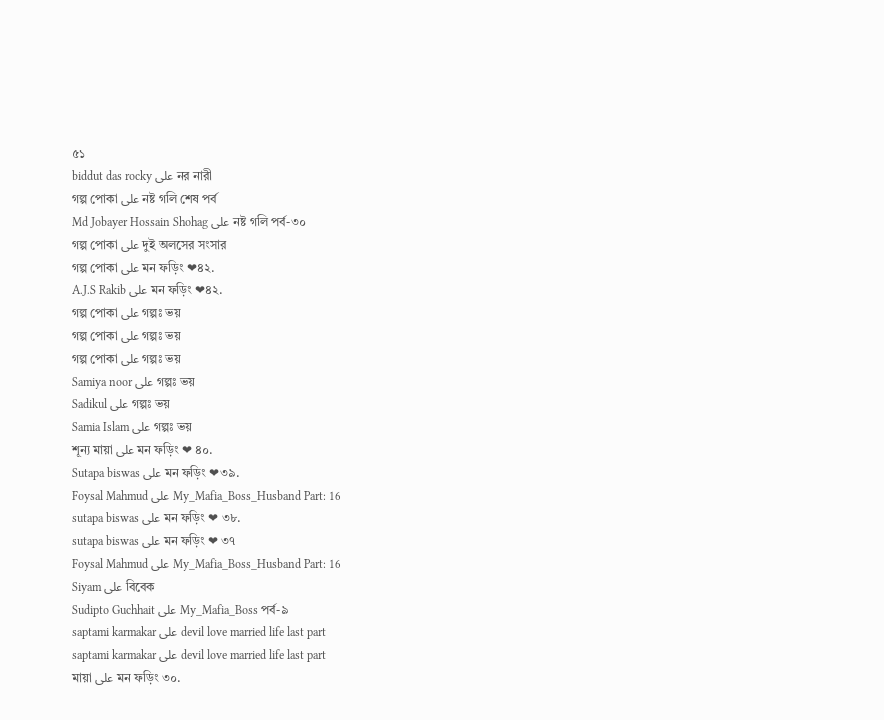৫১
biddut das rocky على নর নারী
গল্প পোকা على নষ্ট গলি শেষ পর্ব
Md Jobayer Hossain Shohag على নষ্ট গলি পর্ব-৩০
গল্প পোকা على দুই অলসের সংসার
গল্প পোকা على মন ফড়িং ❤৪২.
A.J.S Rakib على মন ফড়িং ❤৪২.
গল্প পোকা على গল্পঃ ভয়
গল্প পোকা على গল্পঃ ভয়
গল্প পোকা على গল্পঃ ভয়
Samiya noor على গল্পঃ ভয়
Sadikul على গল্পঃ ভয়
Samia Islam على গল্পঃ ভয়
শূন্য মায়া على মন ফড়িং ❤ ৪০.
Sutapa biswas على মন ফড়িং ❤৩৯.
Foysal Mahmud على My_Mafia_Boss_Husband Part: 16
sutapa biswas على মন ফড়িং ❤ ৩৮.
sutapa biswas على মন ফড়িং ❤ ৩৭
Foysal Mahmud على My_Mafia_Boss_Husband Part: 16
Siyam على বিবেক
Sudipto Guchhait على My_Mafia_Boss পর্ব-৯
saptami karmakar على devil love married life last part
saptami karmakar على devil love married life last part
মায়া على মন ফড়িং ৩০.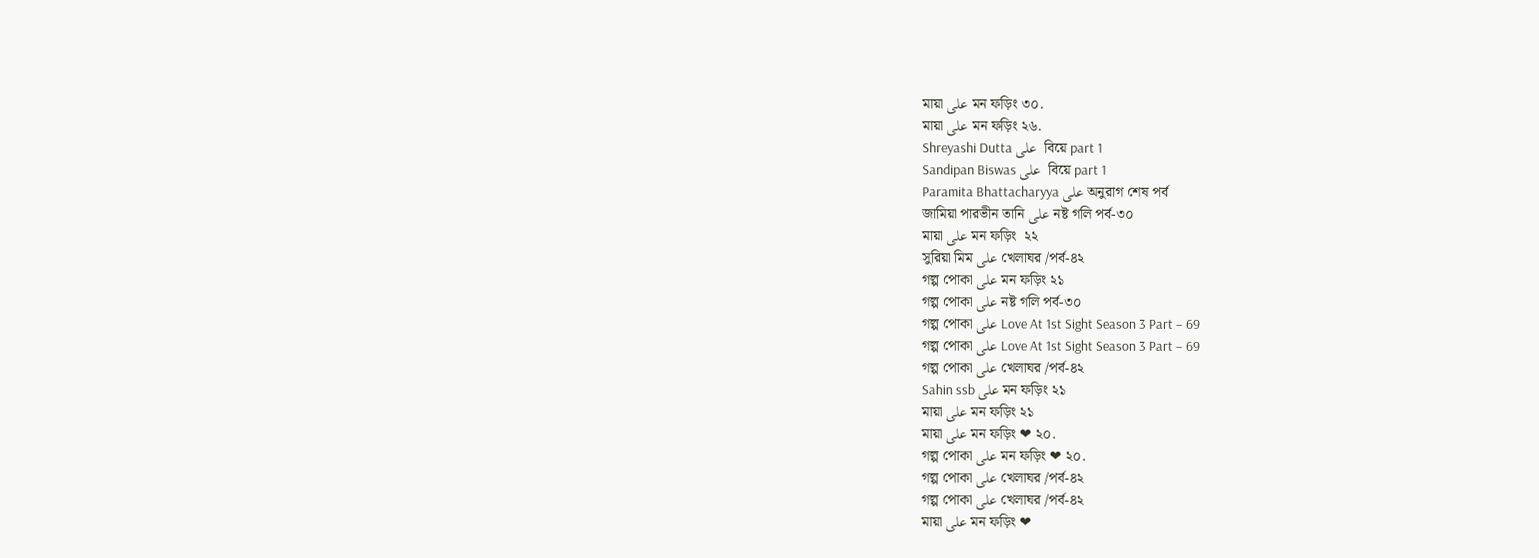মায়া على মন ফড়িং ৩০.
মায়া على মন ফড়িং ২৬.
Shreyashi Dutta على  বিয়ে part 1
Sandipan Biswas على  বিয়ে part 1
Paramita Bhattacharyya على অনুরাগ শেষ পর্ব
জামিয়া পারভীন তানি على নষ্ট গলি পর্ব-৩০
মায়া على মন ফড়িং  ২২
সুরিয়া মিম على খেলাঘর /পর্ব-৪২
গল্প পোকা على মন ফড়িং ২১
গল্প পোকা على নষ্ট গলি পর্ব-৩০
গল্প পোকা على Love At 1st Sight Season 3 Part – 69
গল্প পোকা على Love At 1st Sight Season 3 Part – 69
গল্প পোকা على খেলাঘর /পর্ব-৪২
Sahin ssb على মন ফড়িং ২১
মায়া على মন ফড়িং ২১
মায়া على মন ফড়িং ❤ ২০.
গল্প পোকা على মন ফড়িং ❤ ২০.
গল্প পোকা على খেলাঘর /পর্ব-৪২
গল্প পোকা على খেলাঘর /পর্ব-৪২
মায়া على মন ফড়িং ❤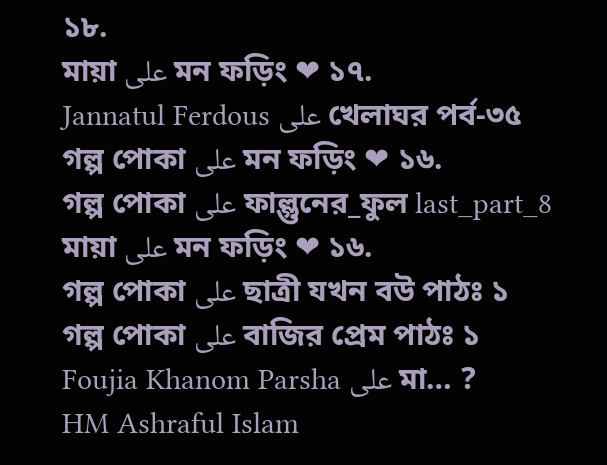১৮.
মায়া على মন ফড়িং ❤ ১৭.
Jannatul Ferdous على খেলাঘর পর্ব-৩৫
গল্প পোকা على মন ফড়িং ❤ ১৬.
গল্প পোকা على ফাল্গুনের_ফুল last_part_8
মায়া على মন ফড়িং ❤ ১৬.
গল্প পোকা على ছাত্রী যখন বউ পাঠঃ ১
গল্প পোকা على বাজির প্রেম পাঠঃ ১
Foujia Khanom Parsha على মা… ?
HM Ashraful Islam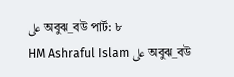على অবুঝ_বউ পার্ট: ৮
HM Ashraful Islam على অবুঝ_বউ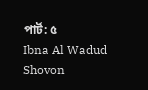পার্ট: ৫
Ibna Al Wadud Shovon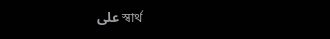على স্বার্থ